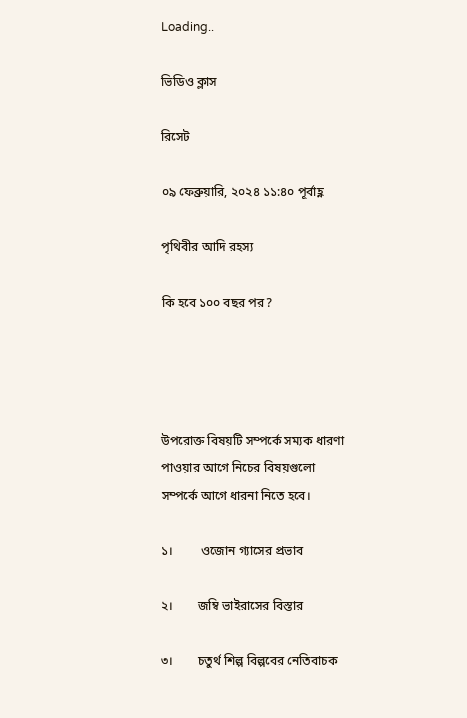Loading..

ভিডিও ক্লাস

রিসেট

০৯ ফেব্রুয়ারি, ২০২৪ ১১:৪০ পূর্বাহ্ণ

পৃথিবীর আদি রহস্য

কি হবে ১০০ বছর পর?




উপরোক্ত বিষয়টি সম্পর্কে সম্যক ধারণা পাওয়ার আগে নিচের বিষয়গুলো সম্পর্কে আগে ধারনা নিতে হবে।

১।         ওজোন গ্যাসের প্রভাব

২।        জম্বি ভাইরাসের বিস্তার

৩।        চতুর্থ শিল্প বিল্পবের নেতিবাচক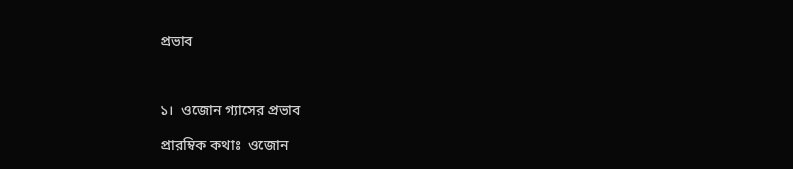প্রভাব



১।  ওজোন গ্যাসের প্রভাব

প্রারম্বিক কথাঃ  ওজোন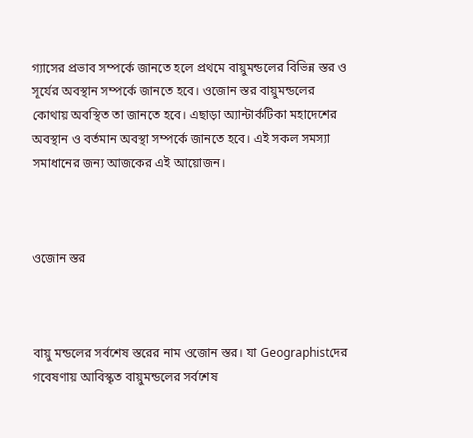গ্যাসের প্রভাব সম্পর্কে জানতে হলে প্রথমে বায়ুমন্ডলের বিভিন্ন স্তর ও সূর্যের অবস্থান সম্পর্কে জানতে হবে। ওজোন স্তর বায়ুমন্ডলের কোথায় অবস্থিত তা জানতে হবে। এছাড়া অ্যান্টার্কটিকা মহাদেশের অবস্থান ও বর্তমান অবস্থা সম্পর্কে জানতে হবে। এই সকল সমস্যা সমাধানের জন্য আজকের এই আয়োজন।



ওজোন স্তর



বায়ু মন্ডলের সর্বশেষ স্তরের নাম ওজোন স্তর। যা Geographistদের গবেষণায় আবিস্কৃত বায়ুমন্ডলের সর্বশেষ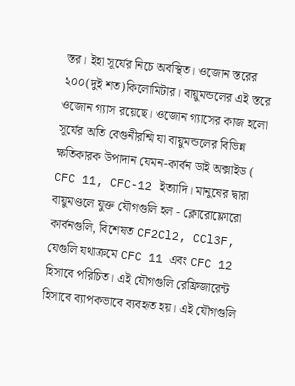স্তর। ইহা সূর্যের নিচে অবস্থিত। ওজোন স্তরের ২০০(দুই শত)কিলোমিটার। বায়ুমন্ডলের এই স্তরে ওজোন গ্যাস রয়েছে। ওজোন গ্যাসের কাজ হলো সূর্যের অতি বেগুনীরশ্মি যা বায়ুমন্ডলের বিভিন্ন ক্ষতিকারক উপাদান যেমন-কার্বন ডাই অক্সাইড (  CFC 11, CFC-12 ইত্যাদি। মানুষের দ্বারা বায়ুমণ্ডলে যুক্ত যৌগগুলি হল - ক্লোরোফ্লোরো কার্বনগুলি, বিশেষত CF2Cl2, CCl3F, যেগুলি যথাক্রমে CFC 11 এবং CFC 12 হিসাবে পরিচিত। এই যৌগগুলি রেফ্রিজারেন্ট হিসাবে ব্যাপকভাবে ব্যবহৃত হয়। এই যৌগগুলি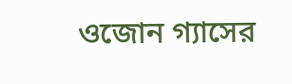ওজোন গ্যাসের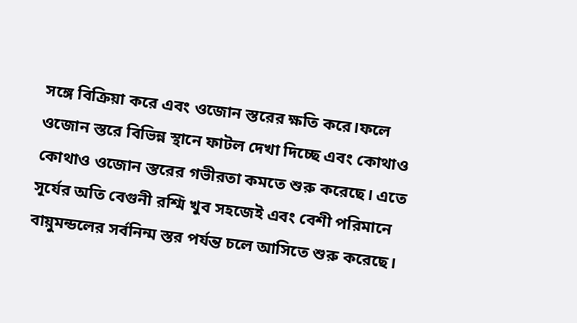সঙ্গে বিক্রিয়া করে এবং ওজোন স্তরের ক্ষতি করে।ফলে ওজোন স্তরে বিভিন্ন স্থানে ফাটল দেখা দিচ্ছে এবং কোথাও কোথাও ওজোন স্তরের গভীরতা কমতে শুরু করেছে। এতে সূর্যের অতি বেগুনী রশ্মি খুব সহজেই এবং বেশী পরিমানে বায়ুমন্ডলের সর্বনিন্ম স্তর পর্যন্ত চলে আসিতে শুরু করেছে।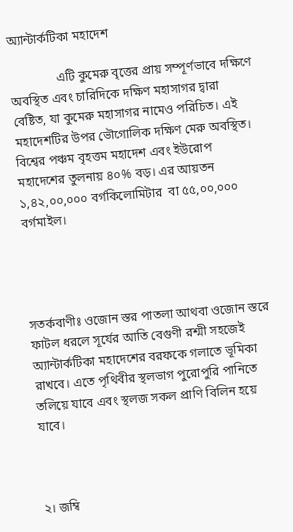অ্যান্টার্কটিকা মহাদেশ

               এটি কুমেরু বৃত্তের প্রায় সম্পূর্ণভাবে দক্ষিণে অবস্থিত এবং চারিদিকে দক্ষিণ মহাসাগর দ্বারা বেষ্টিত, যা কুমেরু মহাসাগর নামেও পরিচিত। এই মহাদেশটির উপর ভৌগোলিক দক্ষিণ মেরু অবস্থিত।  বিশ্বের পঞ্চম বৃহত্তম মহাদেশ এবং ইউরোপ মহাদেশের তুলনায় ৪০% বড়। এর আয়তন   ১,৪২,০০,০০০ বর্গকিলোমিটার  বা ৫৫,০০,০০০ বর্গমাইল।




সতর্কবাণীঃ ওজোন স্তর পাতলা আথবা ওজোন স্তরে ফাটল ধরলে সূর্যের আতি বেগুণী রশ্মী সহজেই অ্যান্টার্কটিকা মহাদেশের বরফকে গলাতে ভূমিকা রাখবে। এতে পৃথিবীর স্থলভাগ পুরোপুরি পানিতে তলিয়ে যাবে এবং স্থলজ সকল প্রাণি বিলিন হয়ে যাবে।



২। জম্বি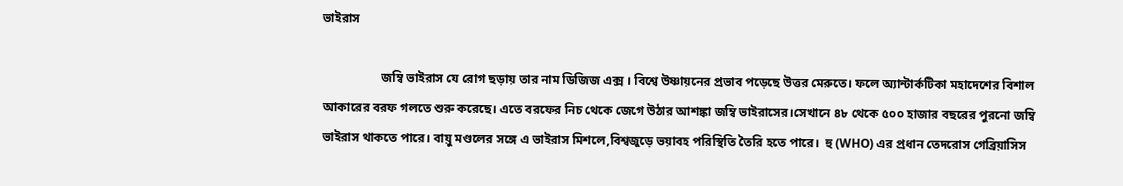ভাইরাস

                   জম্বি ভাইরাস যে রোগ ছড়ায় তার নাম ডিজিজ এক্স । বিশ্বে উষ্ণায়নের প্রভাব পড়েছে উত্তর মেরুতে। ফলে অ্যান্টার্কটিকা মহাদেশের বিশাল আকারের বরফ গলতে শুরু করেছে। এতে বরফের নিচ থেকে জেগে উঠার আশঙ্কা জম্বি ভাইরাসের।সেখানে ৪৮ থেকে ৫০০ হাজার বছরের পুরনো জম্বি ভাইরাস থাকতে পারে। বায়ু মণ্ডলের সঙ্গে এ ভাইরাস মিশলে,বিশ্বজুড়ে ভয়াবহ পরিস্থিতি তৈরি হতে পারে।  হু (WHO) এর প্রধান তেদরোস গেব্রিয়াসিস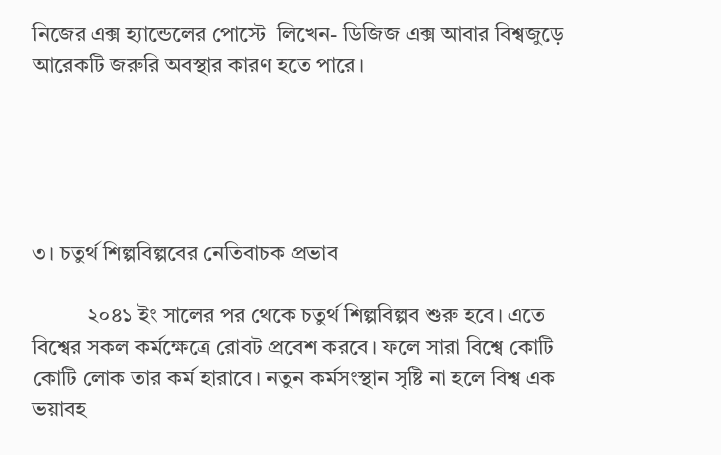নিজের এক্স হ্যান্ডেলের পোস্টে  লিখেন- ডিজিজ এক্স আবার বিশ্বজুড়ে আরেকটি জরুরি অবস্থার কারণ হতে পারে।





৩। চতুর্থ শিল্পবিল্পবের নেতিবাচক প্রভাব

          ২০৪১ ইং সালের পর থেকে চতুর্থ শিল্পবিল্পব শুরু হবে। এতে বিশ্বের সকল কর্মক্ষেত্রে রোবট প্রবেশ করবে। ফলে সারা বিশ্বে কোটি কোটি লোক তার কর্ম হারাবে। নতুন কর্মসংস্থান সৃষ্টি না হলে বিশ্ব এক ভয়াবহ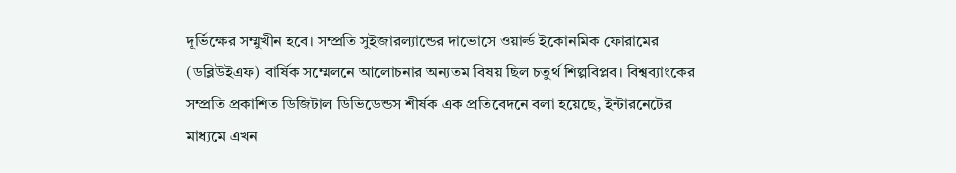দূর্ভিক্ষের সম্মুখীন হবে। সম্প্রতি সুইজারল্যান্ডের দাভোসে ওয়ার্ল্ড ইকোনমিক ফোরামের (ডব্লিউইএফ) বার্ষিক সম্মেলনে আলোচনার অন্যতম বিষয় ছিল চতুর্থ শিল্পবিপ্লব। বিশ্বব্যাংকের সম্প্রতি প্রকাশিত ডিজিটাল ডিভিডেন্ডস শীর্ষক এক প্রতিবেদনে বলা হয়েছে, ইন্টারনেটের মাধ্যমে এখন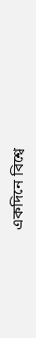একদিনে বিশ্বে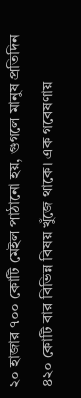২০ হাজার ৭০০ কোটি মেইল পাঠানো হয়, গুগলে মানুষ প্রতিদিন ৪২০ কোটি বার বিভিন্ন বিষয় খুঁজে থাকে। এক গবেষণায়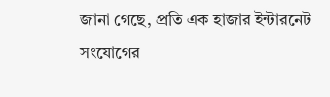জানা গেছে, প্রতি এক হাজার ইন্টারনেট সংযোগের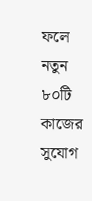ফলে নতুন ৮০টি কাজের সুযোগ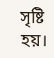সৃষ্টি হয়।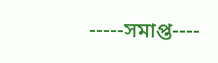-----সমাপ্ত----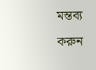মন্তব্য করুন